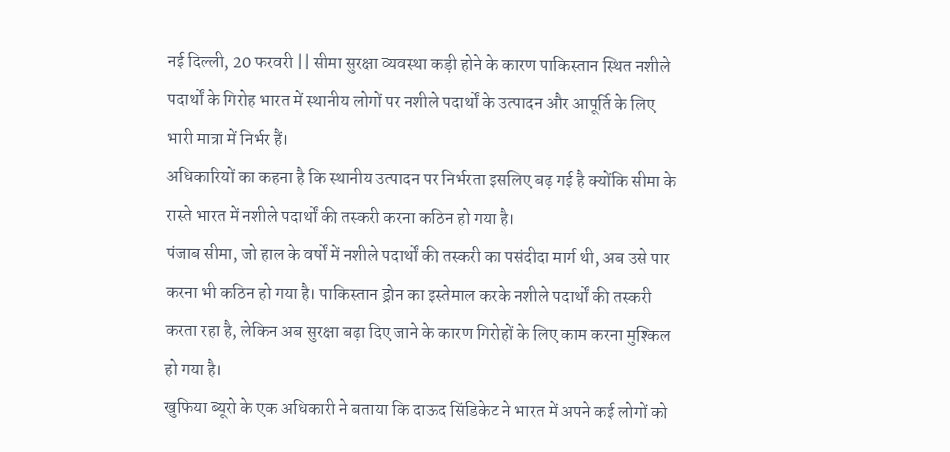नई दिल्ली, 20 फरवरी || सीमा सुरक्षा व्यवस्था कड़ी होने के कारण पाकिस्तान स्थित नशीले पदार्थों के गिरोह भारत में स्थानीय लोगों पर नशीले पदार्थों के उत्पादन और आपूर्ति के लिए भारी मात्रा में निर्भर हैं।
अधिकारियों का कहना है कि स्थानीय उत्पादन पर निर्भरता इसलिए बढ़ गई है क्योंकि सीमा के रास्ते भारत में नशीले पदार्थों की तस्करी करना कठिन हो गया है।
पंजाब सीमा, जो हाल के वर्षों में नशीले पदार्थों की तस्करी का पसंदीदा मार्ग थी, अब उसे पार करना भी कठिन हो गया है। पाकिस्तान ड्रोन का इस्तेमाल करके नशीले पदार्थों की तस्करी करता रहा है, लेकिन अब सुरक्षा बढ़ा दिए जाने के कारण गिरोहों के लिए काम करना मुश्किल हो गया है।
खुफिया ब्यूरो के एक अधिकारी ने बताया कि दाऊद सिंडिकेट ने भारत में अपने कई लोगों को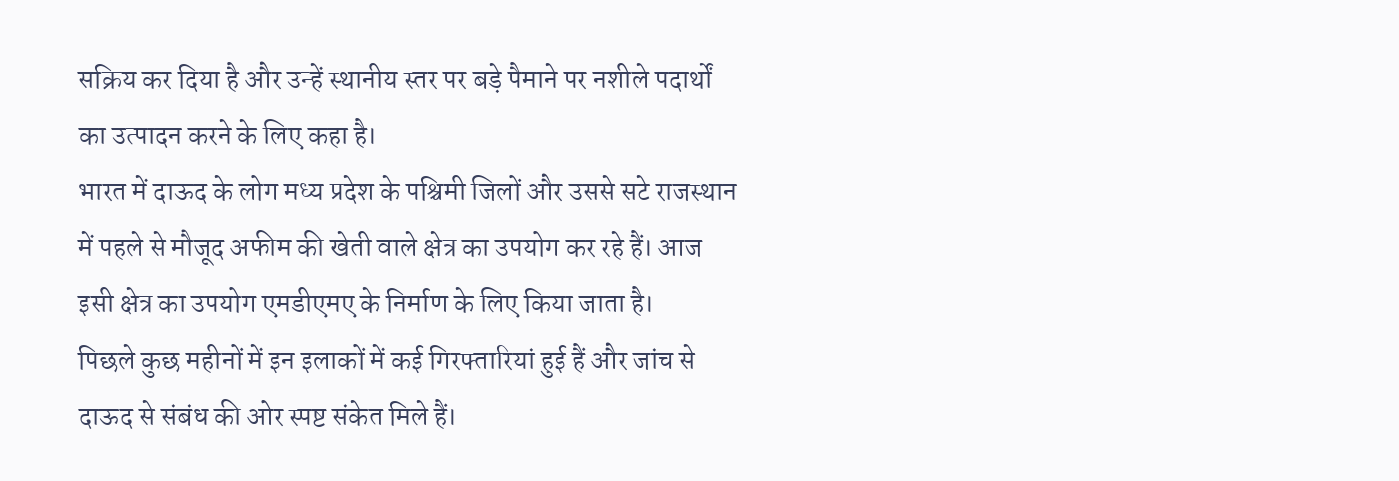सक्रिय कर दिया है और उन्हें स्थानीय स्तर पर बड़े पैमाने पर नशीले पदार्थों का उत्पादन करने के लिए कहा है।
भारत में दाऊद के लोग मध्य प्रदेश के पश्चिमी जिलों और उससे सटे राजस्थान में पहले से मौजूद अफीम की खेती वाले क्षेत्र का उपयोग कर रहे हैं। आज इसी क्षेत्र का उपयोग एमडीएमए के निर्माण के लिए किया जाता है।
पिछले कुछ महीनों में इन इलाकों में कई गिरफ्तारियां हुई हैं और जांच से दाऊद से संबंध की ओर स्पष्ट संकेत मिले हैं।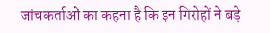जांचकर्ताओं का कहना है कि इन गिरोहों ने बड़े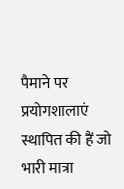पैमाने पर प्रयोगशालाएं स्थापित की हैं जो भारी मात्रा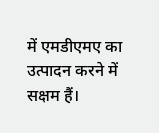में एमडीएमए का उत्पादन करने में सक्षम हैं।